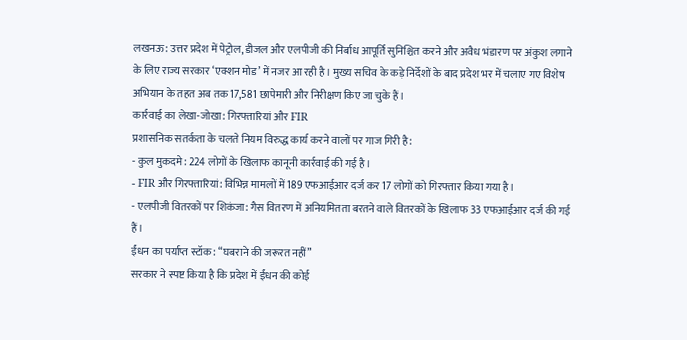लखनऊ: उत्तर प्रदेश में पेट्रोल, डीजल और एलपीजी की निर्बाध आपूर्ति सुनिश्चित करने और अवैध भंडारण पर अंकुश लगाने के लिए राज्य सरकार ‘एक्शन मोड’ में नजर आ रही है। मुख्य सचिव के कड़े निर्देशों के बाद प्रदेश भर में चलाए गए विशेष अभियान के तहत अब तक 17,581 छापेमारी और निरीक्षण किए जा चुके हैं।
कार्रवाई का लेखा-जोखा: गिरफ्तारियां और FIR
प्रशासनिक सतर्कता के चलते नियम विरुद्ध कार्य करने वालों पर गाज गिरी है:
- कुल मुकदमे: 224 लोगों के खिलाफ कानूनी कार्रवाई की गई है।
- FIR और गिरफ्तारियां: विभिन्न मामलों में 189 एफआईआर दर्ज कर 17 लोगों को गिरफ्तार किया गया है।
- एलपीजी वितरकों पर शिकंजा: गैस वितरण में अनियमितता बरतने वाले वितरकों के खिलाफ 33 एफआईआर दर्ज की गई हैं।
ईंधन का पर्याप्त स्टॉक: “घबराने की जरूरत नहीं”
सरकार ने स्पष्ट किया है कि प्रदेश में ईंधन की कोई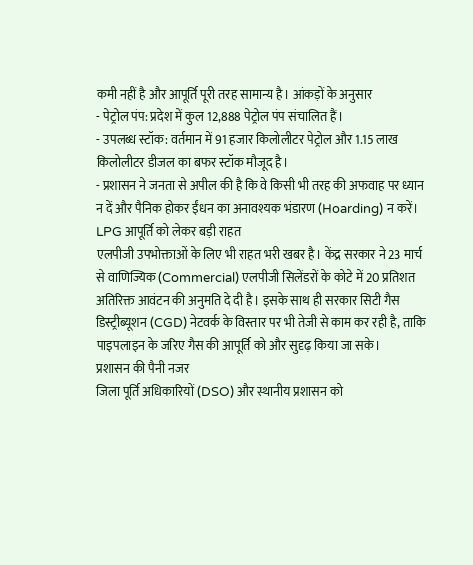कमी नहीं है और आपूर्ति पूरी तरह सामान्य है। आंकड़ों के अनुसार
- पेट्रोल पंप: प्रदेश में कुल 12,888 पेट्रोल पंप संचालित हैं।
- उपलब्ध स्टॉक: वर्तमान में 91 हजार किलोलीटर पेट्रोल और 1.15 लाख किलोलीटर डीजल का बफर स्टॉक मौजूद है।
- प्रशासन ने जनता से अपील की है कि वे किसी भी तरह की अफवाह पर ध्यान न दें और पैनिक होकर ईंधन का अनावश्यक भंडारण (Hoarding) न करें।
LPG आपूर्ति को लेकर बड़ी राहत
एलपीजी उपभोक्ताओं के लिए भी राहत भरी खबर है। केंद्र सरकार ने 23 मार्च से वाणिज्यिक (Commercial) एलपीजी सिलेंडरों के कोटे में 20 प्रतिशत अतिरिक्त आवंटन की अनुमति दे दी है। इसके साथ ही सरकार सिटी गैस डिस्ट्रीब्यूशन (CGD) नेटवर्क के विस्तार पर भी तेजी से काम कर रही है, ताकि पाइपलाइन के जरिए गैस की आपूर्ति को और सुदृढ़ किया जा सके।
प्रशासन की पैनी नजर
जिला पूर्ति अधिकारियों (DSO) और स्थानीय प्रशासन को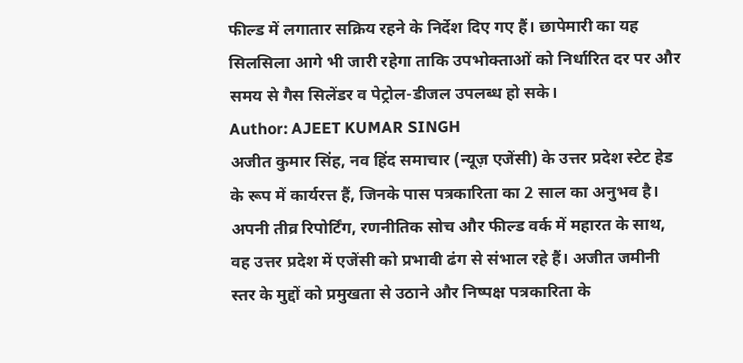फील्ड में लगातार सक्रिय रहने के निर्देश दिए गए हैं। छापेमारी का यह सिलसिला आगे भी जारी रहेगा ताकि उपभोक्ताओं को निर्धारित दर पर और समय से गैस सिलेंडर व पेट्रोल-डीजल उपलब्ध हो सके।
Author: AJEET KUMAR SINGH
अजीत कुमार सिंह, नव हिंद समाचार (न्यूज़ एजेंसी) के उत्तर प्रदेश स्टेट हेड के रूप में कार्यरत्त हैं, जिनके पास पत्रकारिता का 2 साल का अनुभव है। अपनी तीव्र रिपोर्टिंग, रणनीतिक सोच और फील्ड वर्क में महारत के साथ, वह उत्तर प्रदेश में एजेंसी को प्रभावी ढंग से संभाल रहे हैं। अजीत जमीनी स्तर के मुद्दों को प्रमुखता से उठाने और निष्पक्ष पत्रकारिता के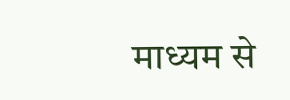माध्यम से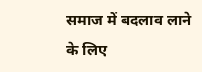समाज में बदलाव लाने के लिए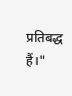प्रतिबद्ध हैं।"